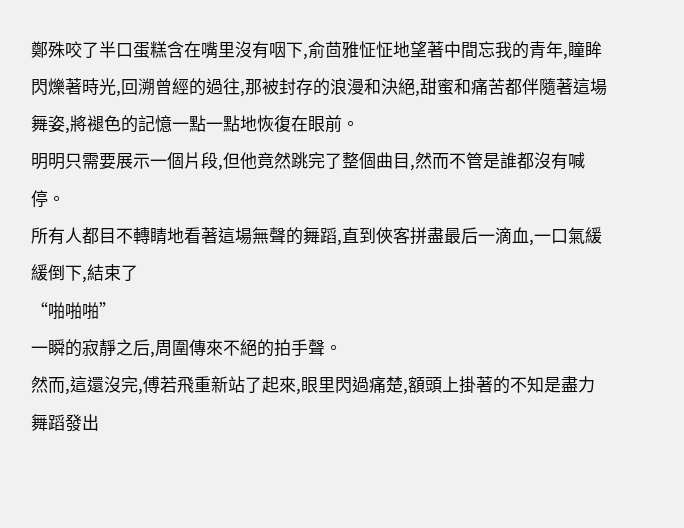鄭殊咬了半口蛋糕含在嘴里沒有咽下,俞茴雅怔怔地望著中間忘我的青年,瞳眸閃爍著時光,回溯曾經的過往,那被封存的浪漫和決絕,甜蜜和痛苦都伴隨著這場舞姿,將褪色的記憶一點一點地恢復在眼前。
明明只需要展示一個片段,但他竟然跳完了整個曲目,然而不管是誰都沒有喊停。
所有人都目不轉睛地看著這場無聲的舞蹈,直到俠客拼盡最后一滴血,一口氣緩緩倒下,結束了
“啪啪啪”
一瞬的寂靜之后,周圍傳來不絕的拍手聲。
然而,這還沒完,傅若飛重新站了起來,眼里閃過痛楚,額頭上掛著的不知是盡力舞蹈發出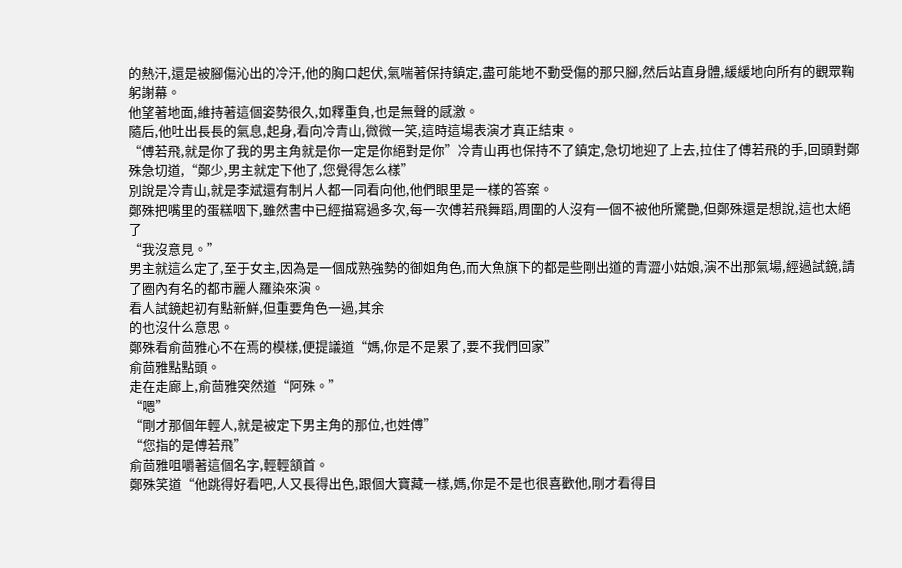的熱汗,還是被腳傷沁出的冷汗,他的胸口起伏,氣喘著保持鎮定,盡可能地不動受傷的那只腳,然后站直身體,緩緩地向所有的觀眾鞠躬謝幕。
他望著地面,維持著這個姿勢很久,如釋重負,也是無聲的感激。
隨后,他吐出長長的氣息,起身,看向冷青山,微微一笑,這時這場表演才真正結束。
“傅若飛,就是你了我的男主角就是你一定是你絕對是你”冷青山再也保持不了鎮定,急切地迎了上去,拉住了傅若飛的手,回頭對鄭殊急切道,“鄭少,男主就定下他了,您覺得怎么樣”
別說是冷青山,就是李斌還有制片人都一同看向他,他們眼里是一樣的答案。
鄭殊把嘴里的蛋糕咽下,雖然書中已經描寫過多次,每一次傅若飛舞蹈,周圍的人沒有一個不被他所驚艷,但鄭殊還是想說,這也太絕了
“我沒意見。”
男主就這么定了,至于女主,因為是一個成熟強勢的御姐角色,而大魚旗下的都是些剛出道的青澀小姑娘,演不出那氣場,經過試鏡,請了圈內有名的都市麗人羅染來演。
看人試鏡起初有點新鮮,但重要角色一過,其余
的也沒什么意思。
鄭殊看俞茴雅心不在焉的模樣,便提議道“媽,你是不是累了,要不我們回家”
俞茴雅點點頭。
走在走廊上,俞茴雅突然道“阿殊。”
“嗯”
“剛才那個年輕人,就是被定下男主角的那位,也姓傅”
“您指的是傅若飛”
俞茴雅咀嚼著這個名字,輕輕頷首。
鄭殊笑道“他跳得好看吧,人又長得出色,跟個大寶藏一樣,媽,你是不是也很喜歡他,剛才看得目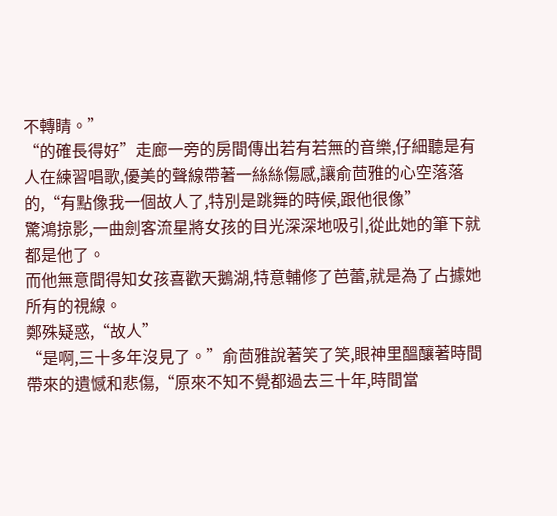不轉睛。”
“的確長得好”走廊一旁的房間傳出若有若無的音樂,仔細聽是有人在練習唱歌,優美的聲線帶著一絲絲傷感,讓俞茴雅的心空落落的,“有點像我一個故人了,特別是跳舞的時候,跟他很像”
驚鴻掠影,一曲劍客流星將女孩的目光深深地吸引,從此她的筆下就都是他了。
而他無意間得知女孩喜歡天鵝湖,特意輔修了芭蕾,就是為了占據她所有的視線。
鄭殊疑惑,“故人”
“是啊,三十多年沒見了。”俞茴雅說著笑了笑,眼神里醞釀著時間帶來的遺憾和悲傷,“原來不知不覺都過去三十年,時間當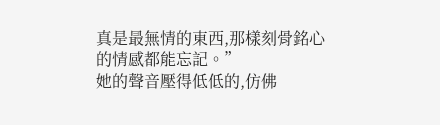真是最無情的東西,那樣刻骨銘心的情感都能忘記。”
她的聲音壓得低低的,仿佛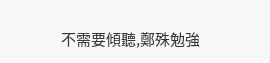不需要傾聽,鄭殊勉強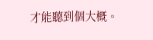才能聽到個大概。